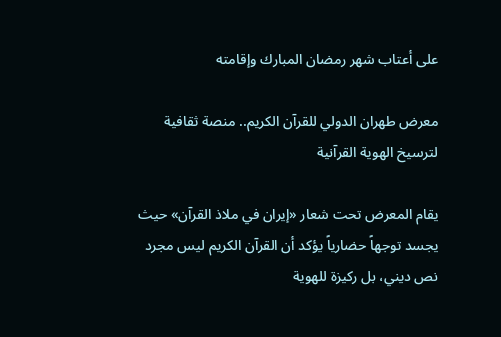على أعتاب شهر رمضان المبارك وإقامته

معرض طهران الدولي للقرآن الكريم.. منصة ثقافية لترسيخ الهوية القرآنية

يقام المعرض تحت شعار «إيران في ملاذ القرآن» حيث يجسد توجهاً حضارياً يؤكد أن القرآن الكريم ليس مجرد نص ديني، بل ركيزة للهوية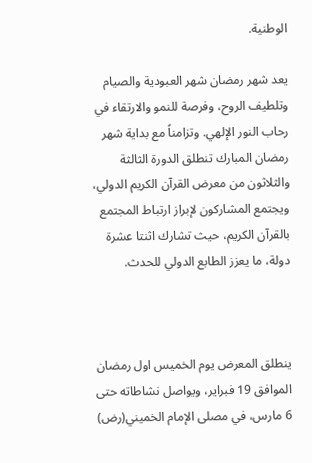الوطنية.

يعد شهر رمضان شهر العبودية والصيام وتلطيف الروح، وفرصة للنمو والارتقاء في رحاب النور الإلهي. وتزامناً مع بداية شهر رمضان المبارك تنطلق الدورة الثالثة والثلاثون من معرض القرآن الكريم الدولي، ويجتمع المشاركون لإبراز ارتباط المجتمع بالقرآن الكريم، حيث تشارك اثنتا عشرة دولة، ما يعزز الطابع الدولي للحدث.



ينطلق المعرض يوم الخميس اول رمضان الموافق 19 فبراير، ويواصل نشاطاته حتى 6 مارس، في مصلى الإمام الخميني(رض)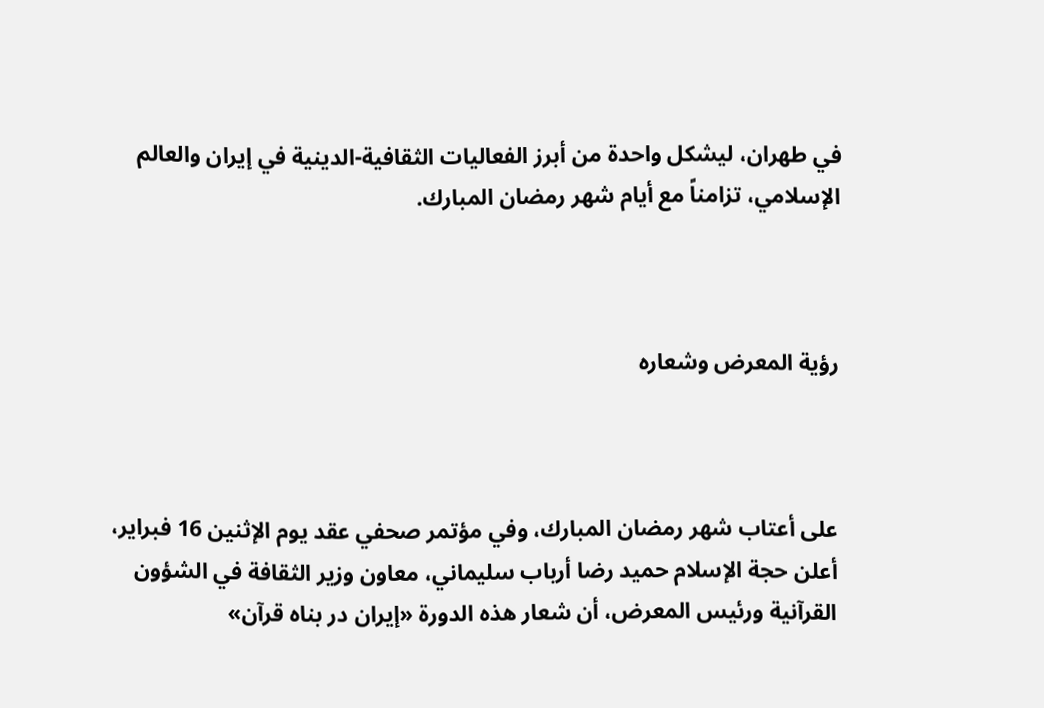في طهران، ليشكل واحدة من أبرز الفعاليات الثقافية-الدينية في إيران والعالم الإسلامي، تزامناً مع أيام شهر رمضان المبارك.



رؤية المعرض وشعاره



على أعتاب شهر رمضان المبارك، وفي مؤتمر صحفي عقد يوم الإثنين 16 فبراير، أعلن حجة الإسلام حميد رضا أرباب سليماني، معاون وزير الثقافة في الشؤون القرآنية ورئيس المعرض، أن شعار هذه الدورة «إيران در بناه قرآن»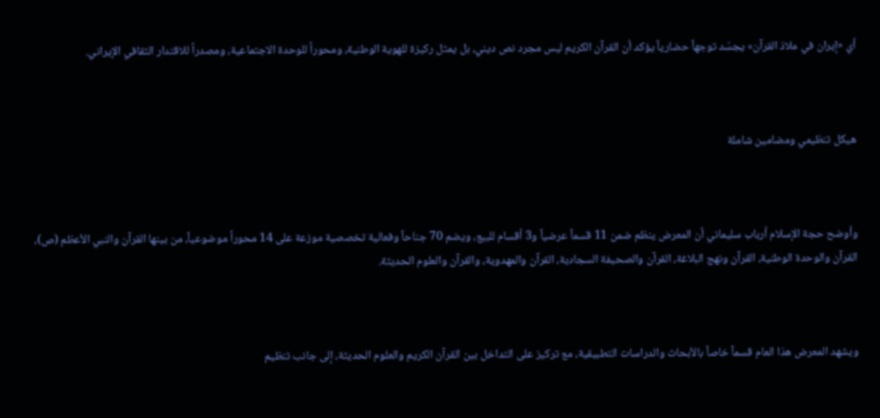أي «إيران في ملاذ القرآن» يجسّد توجهاً حضارياً يؤكد أن القرآن الكريم ليس مجرد نص ديني، بل يمثل ركيزة للهوية الوطنية، ومحوراً للوحدة الاجتماعية، ومصدراً للاقتدار الثقافي الإيراني.



هيكل تنظيمي ومضامين شاملة



وأوضح حجة الإسلام أرباب سليماني أن المعرض ينظم ضمن 11 قسماً عرضياً و3 أقسام للبيع، ويضم 70 جناحاً وفعالية تخصصية موزعة على 14 محوراً موضوعياً، من بينها القرآن والنبي الأعظم (ص)، القرآن والوحدة الوطنية، القرآن ونهج البلاغة، القرآن والصحيفة السجادية، القرآن والمهدوية، والقرآن والعلوم الحديثة.



ويشهد المعرض هذا العام قسماً خاصاً بالأبحاث والدراسات التطبيقية، مع تركيز على التداخل بين القرآن الكريم والعلوم الحديثة، إلى جانب تنظيم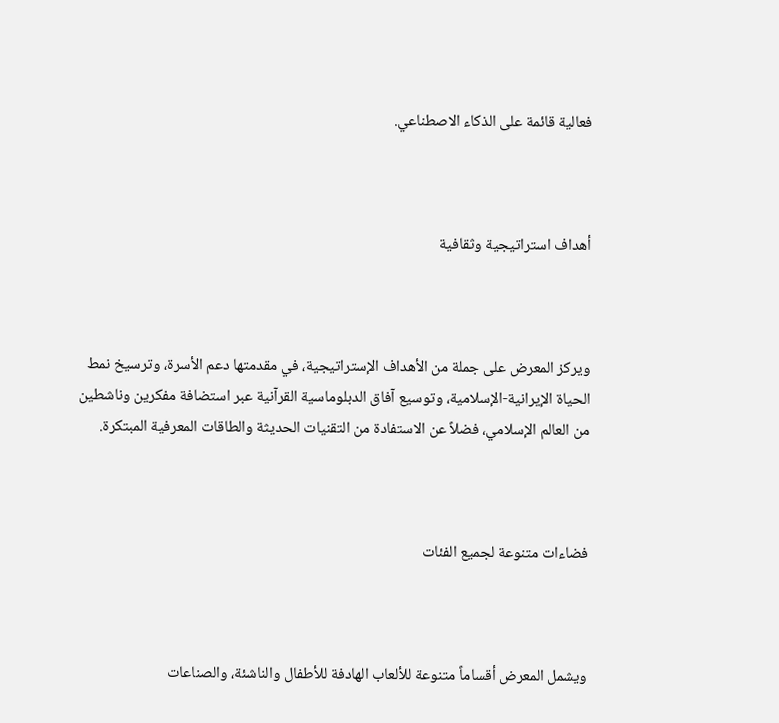فعالية قائمة على الذكاء الاصطناعي.



أهداف استراتيجية وثقافية



ويركز المعرض على جملة من الأهداف الإستراتيجية، في مقدمتها دعم الأسرة، وترسيخ نمط الحياة الإيرانية-الإسلامية، وتوسيع آفاق الدبلوماسية القرآنية عبر استضافة مفكرين وناشطين من العالم الإسلامي، فضلاً عن الاستفادة من التقنيات الحديثة والطاقات المعرفية المبتكرة.



فضاءات متنوعة لجميع الفئات



ويشمل المعرض أقساماً متنوعة للألعاب الهادفة للأطفال والناشئة، والصناعات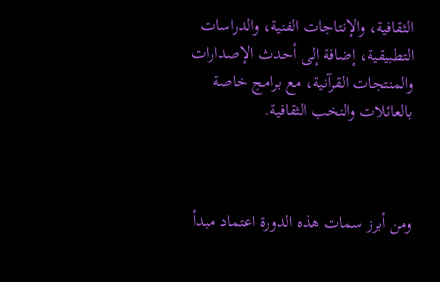الثقافية، والإنتاجات الفنية، والدراسات التطبيقية، إضافة إلى أحدث الإصدارات والمنتجات القرآنية، مع برامج خاصة بالعائلات والنخب الثقافية.



ومن أبرز سمات هذه الدورة اعتماد مبدأ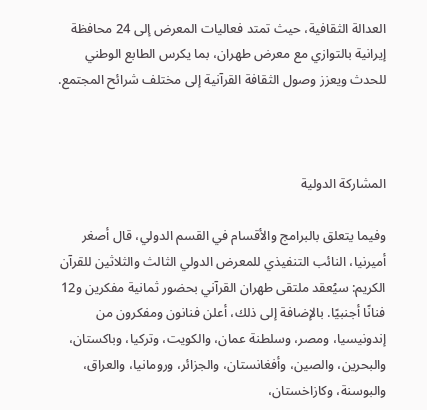العدالة الثقافية، حيث تمتد فعاليات المعرض إلى 24 محافظة إيرانية بالتوازي مع معرض طهران، بما يكرس الطابع الوطني للحدث ويعزز وصول الثقافة القرآنية إلى مختلف شرائح المجتمع.



المشاركة الدولية

وفيما يتعلق بالبرامج والأقسام في القسم الدولي، قال أصغر أميرنيا، النائب التنفيذي للمعرض الدولي الثالث والثلاثين للقرآن الكريم: سيُعقد ملتقى طهران القرآني بحضور ثمانية مفكرين و12 فنانًا أجنبيًا. بالإضافة إلى ذلك، أعلن فنانون ومفكرون من إندونيسيا، ومصر، وسلطنة عمان، والكويت، وتركيا، وباكستان، والبحرين، والصين، وأفغانستان، والجزائر، ورومانيا، والعراق، والبوسنة، وكازاخستان،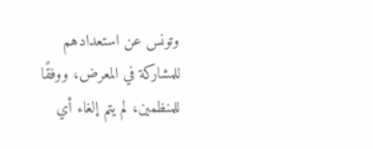وتونس عن استعدادهم للمشاركة في المعرض، ووفقًا للمنظمين، لم يتم إلغاء أي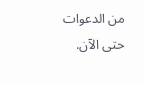من الدعوات حتى الآن.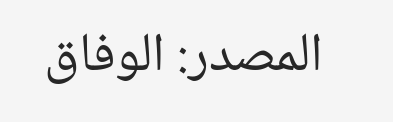المصدر: الوفاق